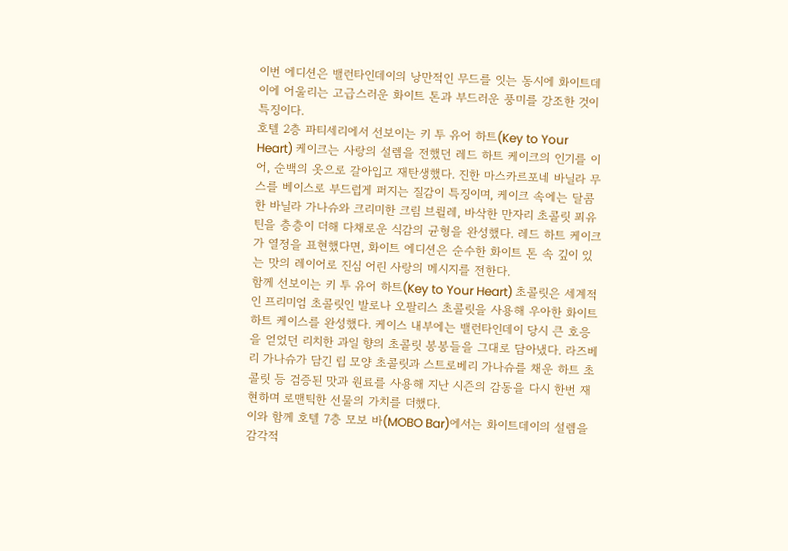이번 에디션은 밸런타인데이의 낭만적인 무드를 잇는 동시에 화이트데이에 어울리는 고급스러운 화이트 톤과 부드러운 풍미를 강조한 것이 특징이다.
호텔 2층 파티세리에서 선보이는 키 투 유어 하트(Key to Your Heart) 케이크는 사랑의 설렘을 전했던 레드 하트 케이크의 인기를 이어, 순백의 옷으로 갈아입고 재탄생했다. 진한 마스카르포네 바닐라 무스를 베이스로 부드럽게 퍼지는 질감이 특징이며, 케이크 속에는 달콤한 바닐라 가나슈와 크리미한 크림 브륄레, 바삭한 만자리 초콜릿 푀유틴을 층층이 더해 다채로운 식감의 균형을 완성했다. 레드 하트 케이크가 열정을 표현했다면, 화이트 에디션은 순수한 화이트 톤 속 깊이 있는 맛의 레이어로 진심 어린 사랑의 메시지를 전한다.
함께 선보이는 키 투 유어 하트(Key to Your Heart) 초콜릿은 세계적인 프리미엄 초콜릿인 발로나 오팔리스 초콜릿을 사용해 우아한 화이트 하트 케이스를 완성했다. 케이스 내부에는 밸런타인데이 당시 큰 호응을 얻었던 리치한 과일 향의 초콜릿 봉봉들을 그대로 담아냈다. 라즈베리 가나슈가 담긴 립 모양 초콜릿과 스트로베리 가나슈를 채운 하트 초콜릿 등 검증된 맛과 원료를 사용해 지난 시즌의 감동을 다시 한번 재현하며 로맨틱한 선물의 가치를 더했다.
이와 함께 호텔 7층 모보 바(MOBO Bar)에서는 화이트데이의 설렘을 감각적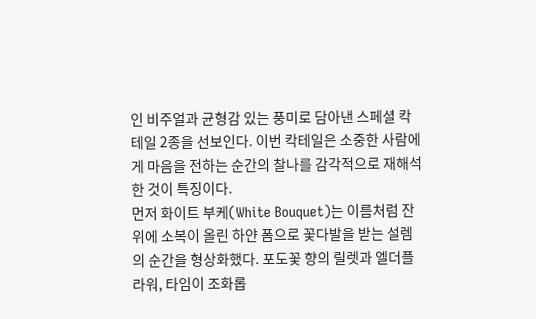인 비주얼과 균형감 있는 풍미로 담아낸 스페셜 칵테일 2종을 선보인다. 이번 칵테일은 소중한 사람에게 마음을 전하는 순간의 찰나를 감각적으로 재해석한 것이 특징이다.
먼저 화이트 부케(White Bouquet)는 이름처럼 잔 위에 소복이 올린 하얀 폼으로 꽃다발을 받는 설렘의 순간을 형상화했다. 포도꽃 향의 릴렛과 엘더플라워, 타임이 조화롭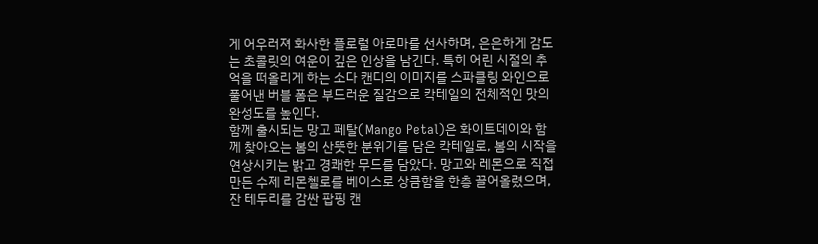게 어우러져 화사한 플로럴 아로마를 선사하며, 은은하게 감도는 초콜릿의 여운이 깊은 인상을 남긴다. 특히 어린 시절의 추억을 떠올리게 하는 소다 캔디의 이미지를 스파클링 와인으로 풀어낸 버블 폼은 부드러운 질감으로 칵테일의 전체적인 맛의 완성도를 높인다.
함께 출시되는 망고 페탈(Mango Petal)은 화이트데이와 함께 찾아오는 봄의 산뜻한 분위기를 담은 칵테일로, 봄의 시작을 연상시키는 밝고 경쾌한 무드를 담았다. 망고와 레몬으로 직접 만든 수제 리몬첼로를 베이스로 상큼함을 한층 끌어올렸으며, 잔 테두리를 감싼 팝핑 캔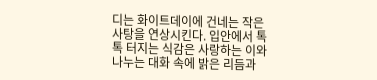디는 화이트데이에 건네는 작은 사탕을 연상시킨다. 입안에서 톡톡 터지는 식감은 사랑하는 이와 나누는 대화 속에 밝은 리듬과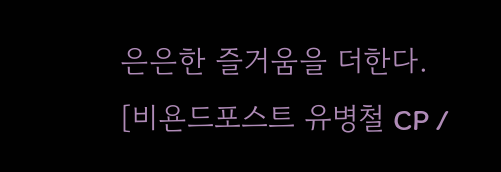은은한 즐거움을 더한다.
[비욘드포스트 유병철 CP /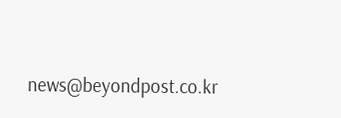news@beyondpost.co.kr